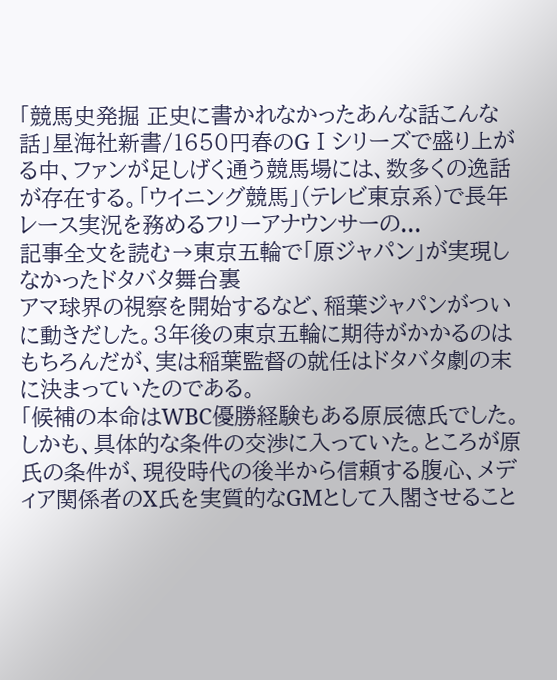「競馬史発掘 正史に書かれなかったあんな話こんな話」星海社新書/1650円春のGⅠシリーズで盛り上がる中、ファンが足しげく通う競馬場には、数多くの逸話が存在する。「ウイニング競馬」(テレビ東京系)で長年レース実況を務めるフリーアナウンサーの...
記事全文を読む→東京五輪で「原ジャパン」が実現しなかったドタバタ舞台裏
アマ球界の視察を開始するなど、稲葉ジャパンがついに動きだした。3年後の東京五輪に期待がかかるのはもちろんだが、実は稲葉監督の就任はドタバタ劇の末に決まっていたのである。
「候補の本命はWBC優勝経験もある原辰徳氏でした。しかも、具体的な条件の交渉に入っていた。ところが原氏の条件が、現役時代の後半から信頼する腹心、メディア関係者のX氏を実質的なGMとして入閣させること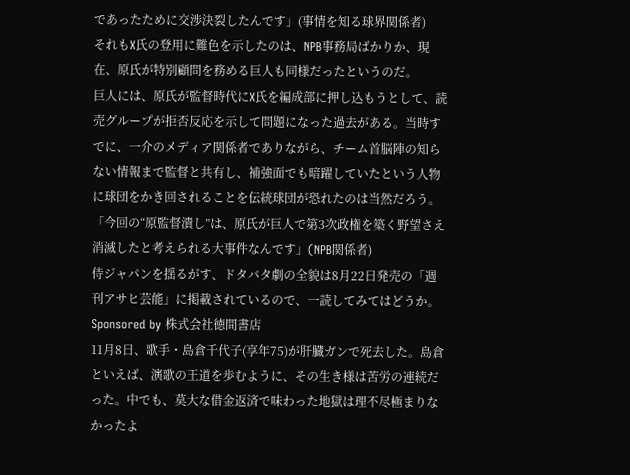であったために交渉決裂したんです」(事情を知る球界関係者)
それもX氏の登用に難色を示したのは、NPB事務局ばかりか、現在、原氏が特別顧問を務める巨人も同様だったというのだ。
巨人には、原氏が監督時代にX氏を編成部に押し込もうとして、読売グループが拒否反応を示して問題になった過去がある。当時すでに、一介のメディア関係者でありながら、チーム首脳陣の知らない情報まで監督と共有し、補強面でも暗躍していたという人物に球団をかき回されることを伝統球団が恐れたのは当然だろう。
「今回の“原監督潰し”は、原氏が巨人で第3次政権を築く野望さえ消滅したと考えられる大事件なんです」(NPB関係者)
侍ジャパンを揺るがす、ドタバタ劇の全貌は8月22日発売の「週刊アサヒ芸能」に掲載されているので、一読してみてはどうか。
Sponsored by 株式会社徳間書店
11月8日、歌手・島倉千代子(享年75)が肝臓ガンで死去した。島倉といえば、演歌の王道を歩むように、その生き様は苦労の連続だった。中でも、莫大な借金返済で味わった地獄は理不尽極まりなかったよ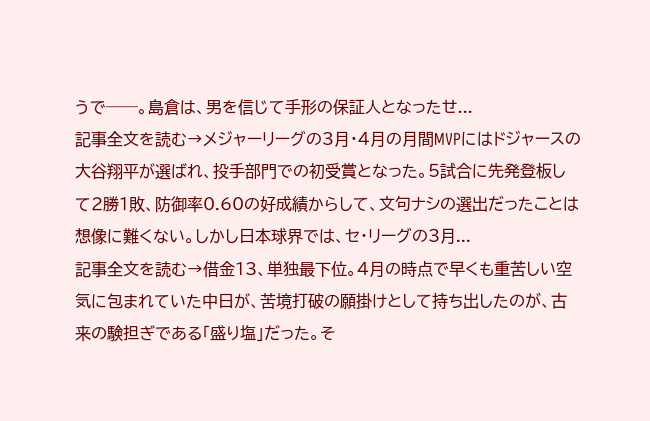うで──。島倉は、男を信じて手形の保証人となったせ...
記事全文を読む→メジャーリーグの3月・4月の月間MVPにはドジャースの大谷翔平が選ばれ、投手部門での初受賞となった。5試合に先発登板して2勝1敗、防御率0.60の好成績からして、文句ナシの選出だったことは想像に難くない。しかし日本球界では、セ・リーグの3月...
記事全文を読む→借金13、単独最下位。4月の時点で早くも重苦しい空気に包まれていた中日が、苦境打破の願掛けとして持ち出したのが、古来の験担ぎである「盛り塩」だった。そ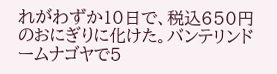れがわずか10日で、税込650円のおにぎりに化けた。バンテリンドームナゴヤで5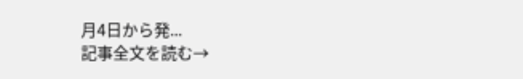月4日から発...
記事全文を読む→